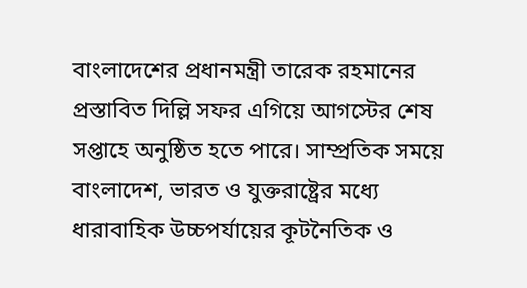বাংলাদেশের প্রধানমন্ত্রী তারেক রহমানের প্রস্তাবিত দিল্লি সফর এগিয়ে আগস্টের শেষ সপ্তাহে অনুষ্ঠিত হতে পারে। সাম্প্রতিক সময়ে বাংলাদেশ, ভারত ও যুক্তরাষ্ট্রের মধ্যে ধারাবাহিক উচ্চপর্যায়ের কূটনৈতিক ও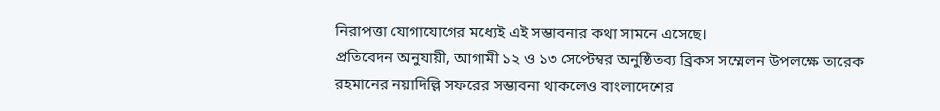নিরাপত্তা যোগাযোগের মধ্যেই এই সম্ভাবনার কথা সামনে এসেছে।
প্রতিবেদন অনুযায়ী, আগামী ১২ ও ১৩ সেপ্টেম্বর অনুষ্ঠিতব্য ব্রিকস সম্মেলন উপলক্ষে তারেক রহমানের নয়াদিল্লি সফরের সম্ভাবনা থাকলেও বাংলাদেশের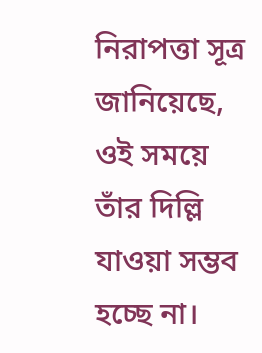নিরাপত্তা সূত্র জানিয়েছে, ওই সময়ে তাঁর দিল্লি যাওয়া সম্ভব হচ্ছে না।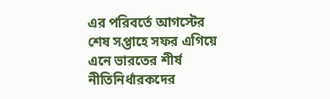এর পরিবর্তে আগস্টের শেষ সপ্তাহে সফর এগিয়ে এনে ভারতের শীর্ষ নীতিনির্ধারকদের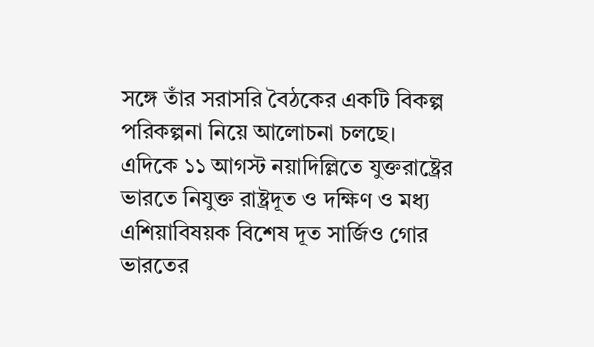সঙ্গে তাঁর সরাসরি বৈঠকের একটি বিকল্প পরিকল্পনা নিয়ে আলোচনা চলছে।
এদিকে ১১ আগস্ট নয়াদিল্লিতে যুক্তরাষ্ট্রের ভারতে নিযুক্ত রাষ্ট্রদূত ও দক্ষিণ ও মধ্য এশিয়াবিষয়ক বিশেষ দূত সার্জিও গোর ভারতের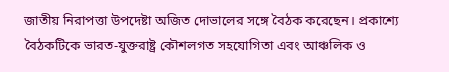জাতীয় নিরাপত্তা উপদেষ্টা অজিত দোভালের সঙ্গে বৈঠক করেছেন। প্রকাশ্যে বৈঠকটিকে ভারত-যুক্তরাষ্ট্র কৌশলগত সহযোগিতা এবং আঞ্চলিক ও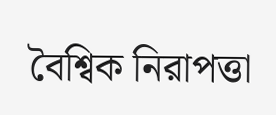বৈশ্বিক নিরাপত্তা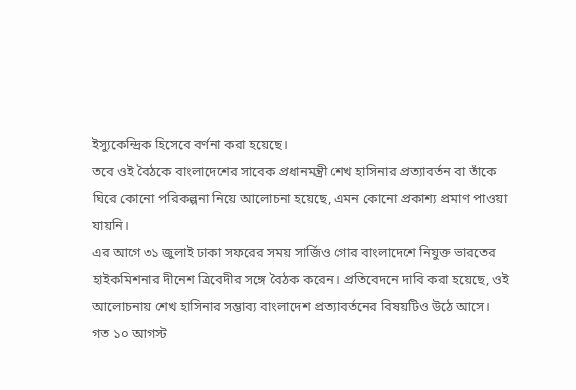ইস্যুকেন্দ্রিক হিসেবে বর্ণনা করা হয়েছে।
তবে ওই বৈঠকে বাংলাদেশের সাবেক প্রধানমন্ত্রী শেখ হাসিনার প্রত্যাবর্তন বা তাঁকে ঘিরে কোনো পরিকল্পনা নিয়ে আলোচনা হয়েছে, এমন কোনো প্রকাশ্য প্রমাণ পাওয়া যায়নি।
এর আগে ৩১ জুলাই ঢাকা সফরের সময় সার্জিও গোর বাংলাদেশে নিযুক্ত ভারতের হাইকমিশনার দীনেশ ত্রিবেদীর সঙ্গে বৈঠক করেন। প্রতিবেদনে দাবি করা হয়েছে, ওই আলোচনায় শেখ হাসিনার সম্ভাব্য বাংলাদেশ প্রত্যাবর্তনের বিষয়টিও উঠে আসে।
গত ১০ আগস্ট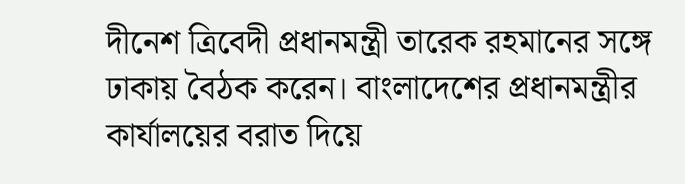দীনেশ ত্রিবেদী প্রধানমন্ত্রী তারেক রহমানের সঙ্গে ঢাকায় বৈঠক করেন। বাংলাদেশের প্রধানমন্ত্রীর কার্যালয়ের বরাত দিয়ে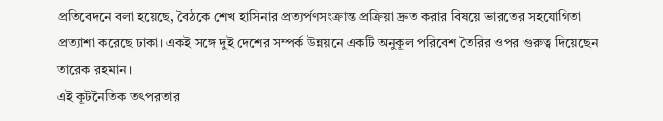প্রতিবেদনে বলা হয়েছে, বৈঠকে শেখ হাসিনার প্রত্যর্পণসংক্রান্ত প্রক্রিয়া দ্রুত করার বিষয়ে ভারতের সহযোগিতা প্রত্যাশা করেছে ঢাকা। একই সঙ্গে দুই দেশের সম্পর্ক উন্নয়নে একটি অনুকূল পরিবেশ তৈরির ওপর গুরুত্ব দিয়েছেন তারেক রহমান।
এই কূটনৈতিক তৎপরতার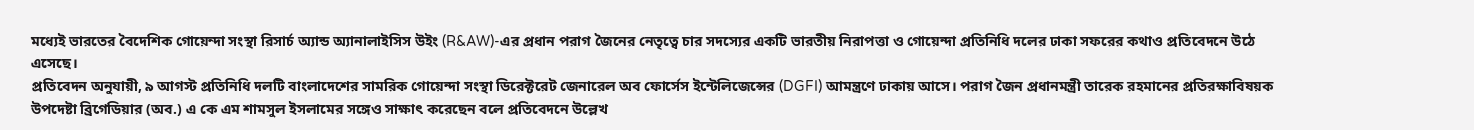মধ্যেই ভারতের বৈদেশিক গোয়েন্দা সংস্থা রিসার্চ অ্যান্ড অ্যানালাইসিস উইং (R&AW)-এর প্রধান পরাগ জৈনের নেতৃত্বে চার সদস্যের একটি ভারতীয় নিরাপত্তা ও গোয়েন্দা প্রতিনিধি দলের ঢাকা সফরের কথাও প্রতিবেদনে উঠে এসেছে।
প্রতিবেদন অনুযায়ী, ৯ আগস্ট প্রতিনিধি দলটি বাংলাদেশের সামরিক গোয়েন্দা সংস্থা ডিরেক্টরেট জেনারেল অব ফোর্সেস ইন্টেলিজেন্সের (DGFI) আমন্ত্রণে ঢাকায় আসে। পরাগ জৈন প্রধানমন্ত্রী তারেক রহমানের প্রতিরক্ষাবিষয়ক উপদেষ্টা ব্রিগেডিয়ার (অব.) এ কে এম শামসুল ইসলামের সঙ্গেও সাক্ষাৎ করেছেন বলে প্রতিবেদনে উল্লেখ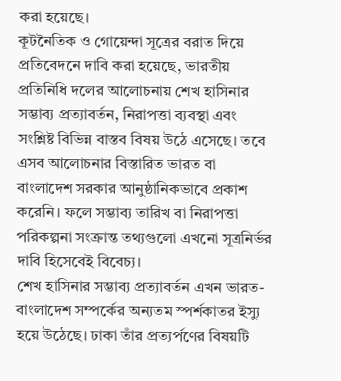করা হয়েছে।
কূটনৈতিক ও গোয়েন্দা সূত্রের বরাত দিয়ে প্রতিবেদনে দাবি করা হয়েছে, ভারতীয় প্রতিনিধি দলের আলোচনায় শেখ হাসিনার সম্ভাব্য প্রত্যাবর্তন, নিরাপত্তা ব্যবস্থা এবং সংশ্লিষ্ট বিভিন্ন বাস্তব বিষয় উঠে এসেছে। তবে এসব আলোচনার বিস্তারিত ভারত বা বাংলাদেশ সরকার আনুষ্ঠানিকভাবে প্রকাশ করেনি। ফলে সম্ভাব্য তারিখ বা নিরাপত্তা পরিকল্পনা সংক্রান্ত তথ্যগুলো এখনো সূত্রনির্ভর দাবি হিসেবেই বিবেচ্য।
শেখ হাসিনার সম্ভাব্য প্রত্যাবর্তন এখন ভারত-বাংলাদেশ সম্পর্কের অন্যতম স্পর্শকাতর ইস্যু হয়ে উঠেছে। ঢাকা তাঁর প্রত্যর্পণের বিষয়টি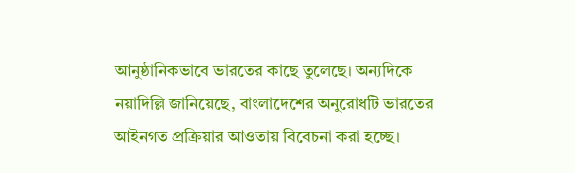আনুষ্ঠানিকভাবে ভারতের কাছে তুলেছে। অন্যদিকে নয়াদিল্লি জানিয়েছে, বাংলাদেশের অনুরোধটি ভারতের আইনগত প্রক্রিয়ার আওতায় বিবেচনা করা হচ্ছে।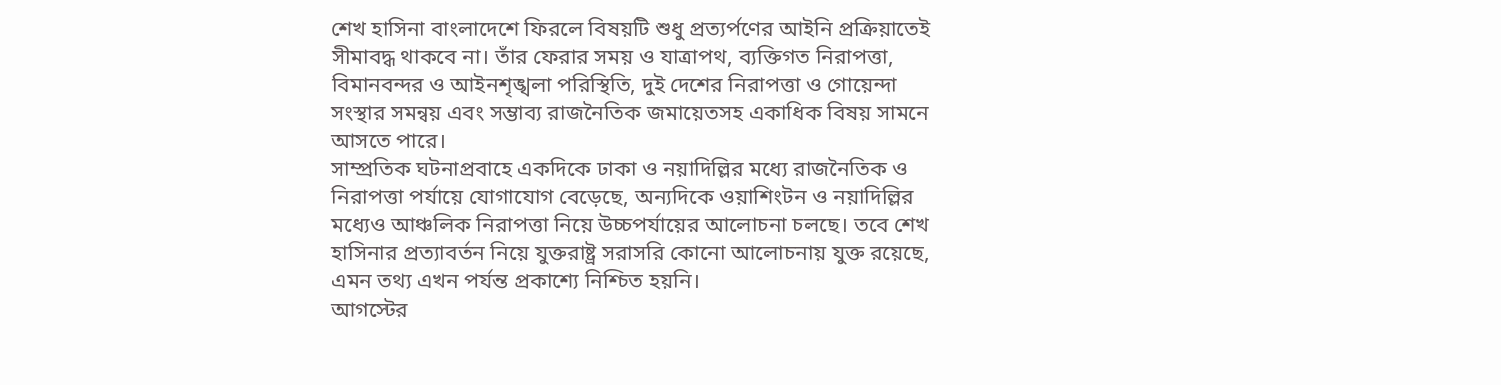শেখ হাসিনা বাংলাদেশে ফিরলে বিষয়টি শুধু প্রত্যর্পণের আইনি প্রক্রিয়াতেই সীমাবদ্ধ থাকবে না। তাঁর ফেরার সময় ও যাত্রাপথ, ব্যক্তিগত নিরাপত্তা, বিমানবন্দর ও আইনশৃঙ্খলা পরিস্থিতি, দুই দেশের নিরাপত্তা ও গোয়েন্দা সংস্থার সমন্বয় এবং সম্ভাব্য রাজনৈতিক জমায়েতসহ একাধিক বিষয় সামনে আসতে পারে।
সাম্প্রতিক ঘটনাপ্রবাহে একদিকে ঢাকা ও নয়াদিল্লির মধ্যে রাজনৈতিক ও নিরাপত্তা পর্যায়ে যোগাযোগ বেড়েছে, অন্যদিকে ওয়াশিংটন ও নয়াদিল্লির মধ্যেও আঞ্চলিক নিরাপত্তা নিয়ে উচ্চপর্যায়ের আলোচনা চলছে। তবে শেখ হাসিনার প্রত্যাবর্তন নিয়ে যুক্তরাষ্ট্র সরাসরি কোনো আলোচনায় যুক্ত রয়েছে, এমন তথ্য এখন পর্যন্ত প্রকাশ্যে নিশ্চিত হয়নি।
আগস্টের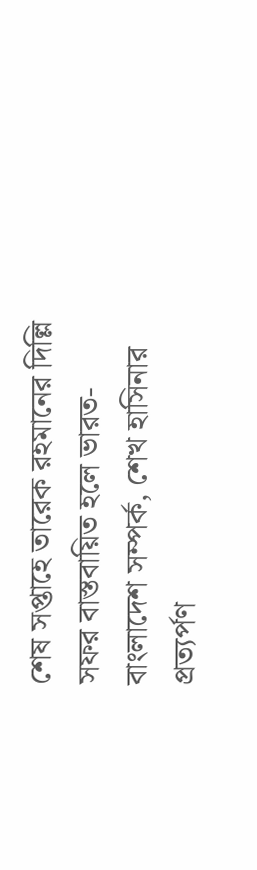শেষ সপ্তাহে তারেক রহমানের দিল্লি সফর বাস্তবায়িত হলে ভারত-বাংলাদেশ সম্পর্ক, শেখ হাসিনার প্রত্যর্পণ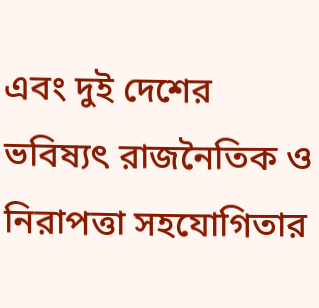এবং দুই দেশের ভবিষ্যৎ রাজনৈতিক ও নিরাপত্তা সহযোগিতার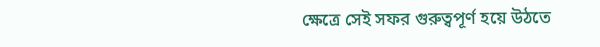ক্ষেত্রে সেই সফর গুরুত্বপূর্ণ হয়ে উঠতে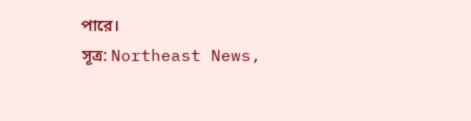পারে।
সূত্র: Northeast News,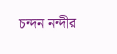চন্দন নন্দীর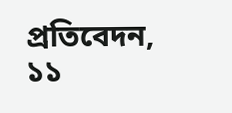প্রতিবেদন, ১১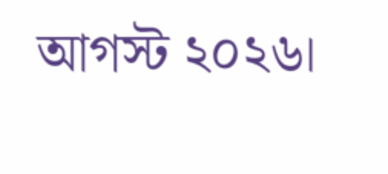আগস্ট ২০২৬।